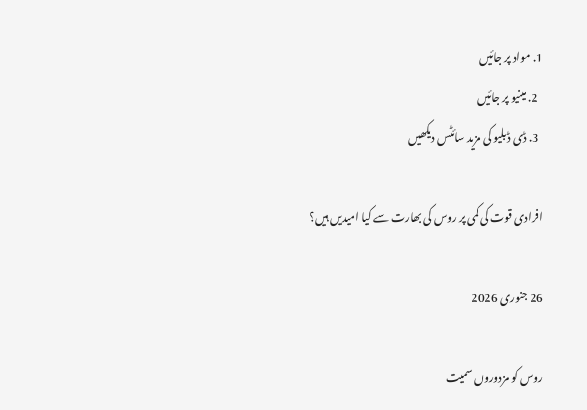1. مواد پر جائیں
  2. مینیو پر جائیں
  3. ڈی ڈبلیو کی مزید سائٹس دیکھیں

افرادی قوت کی کمی پر روس کی بھارت سے کیا امیدیں ہیں؟

26 جنوری 2026

روس کو مزدوروں سمیت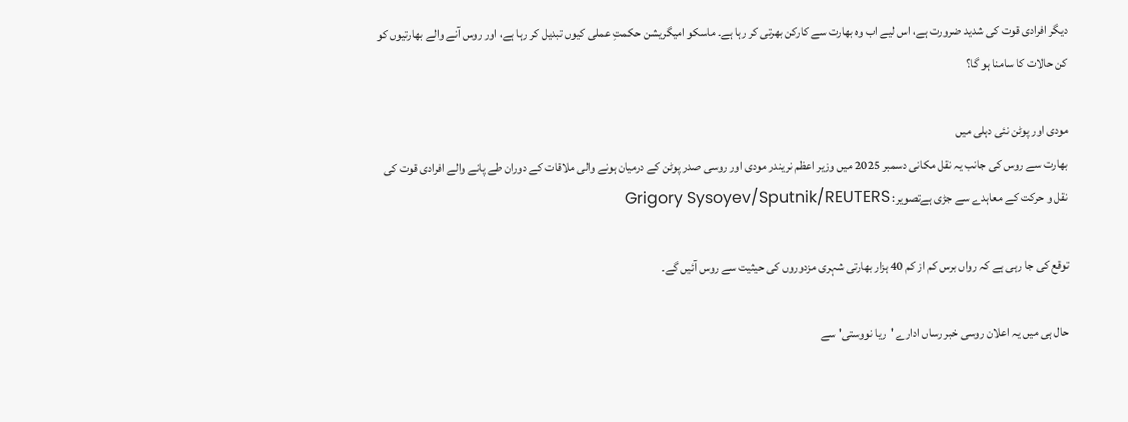دیگر افرادی قوت کی شدید ضرورت ہے، اس لیے اب وہ بھارت سے کارکن بھرتی کر رہا ہے۔ ماسکو امیگریشن حکمتِ عملی کیوں تبدیل کر رہا ہے، اور روس آنے والے بھارتیوں کو کن حالات کا سامنا ہو گا؟

مودی اور پوٹن نئی دہلی میں
بھارت سے روس کی جانب یہ نقل مکانی دسمبر 2025 میں وزیر اعظم نریندر مودی اور روسی صدر پوٹن کے درمیان ہونے والی ملاقات کے دوران طے پانے والے افرادی قوت کی نقل و حرکت کے معاہدے سے جڑی ہےتصویر: Grigory Sysoyev/Sputnik/REUTERS

توقع کی جا رہی ہے کہ رواں برس کم از کم 40 ہزار بھارتی شہری مزدوروں کی حیثیت سے روس آئیں گے۔

حال ہی میں یہ اعلان روسی خبر رساں ادارے 'ریا نووستی' سے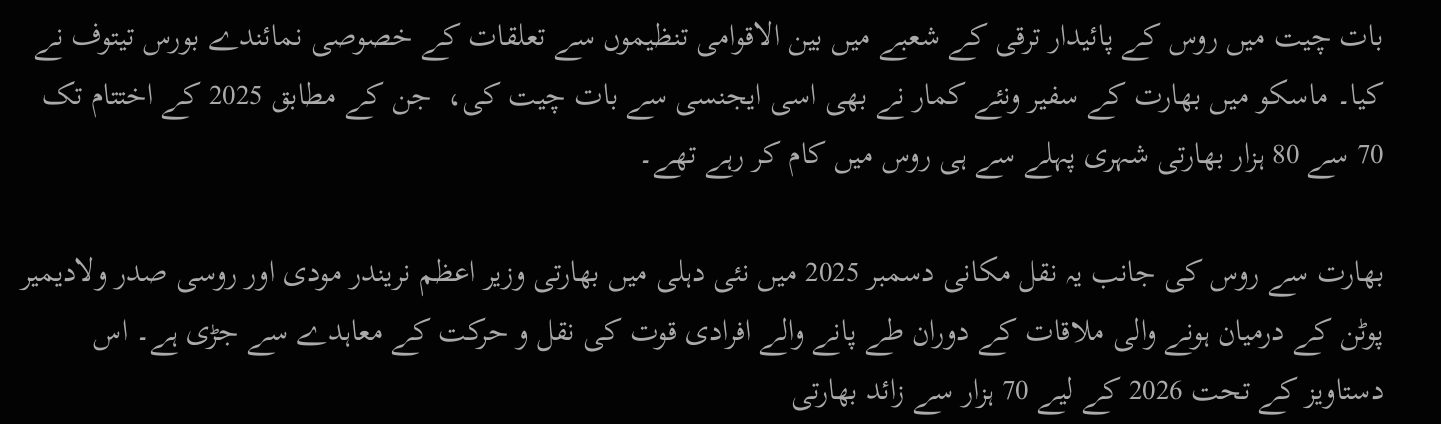بات چیت میں روس کے پائیدار ترقی کے شعبے میں بین الاقوامی تنظیموں سے تعلقات کے خصوصی نمائندے بورس تیتوف نے کیا۔ ماسکو میں بھارت کے سفیر ونئے کمار نے بھی اسی ایجنسی سے بات چیت کی،  جن کے مطابق 2025 کے اختتام تک 70 سے 80 ہزار بھارتی شہری پہلے سے ہی روس میں کام کر رہے تھے۔

بھارت سے روس کی جانب یہ نقل مکانی دسمبر 2025 میں نئی دہلی میں بھارتی وزیر اعظم نریندر مودی اور روسی صدر ولادیمیر پوٹن کے درمیان ہونے والی ملاقات کے دوران طے پانے والے افرادی قوت کی نقل و حرکت کے معاہدے سے جڑی ہے۔ اس دستاویز کے تحت 2026 کے لیے 70 ہزار سے زائد بھارتی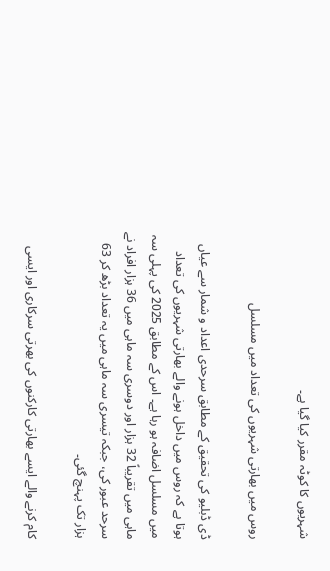شہریوں کا کوٹہ مقرر کیا گیا ہے۔

روس میں بھارتی شہریوں کی تعداد میں مسلسل

ڈی ڈبلیو کی تحقیق کے مطابق سرحدی اعداد و شمار سے عیاں ہوتا ہے کہ روس میں داخل ہونے والے بھارتی شہریوں کی تعداد میں مسلسل اضافہ ہو رہا ہے۔ اس کے مطابق 2025 کی پہلی سہ ماہی میں تقریباً 32 ہزار اور دوسری سہ ماہی میں 36 ہزار افراد نے سرحد عبور کی، جبکہ تیسری سہ ماہی میں یہ تعداد بڑھ کر 63 ہزار تک پہنچ گئی۔

کام کرنے والے ایسے بھارتی کارکنوں کی بھرتی سرکاری اور ایسی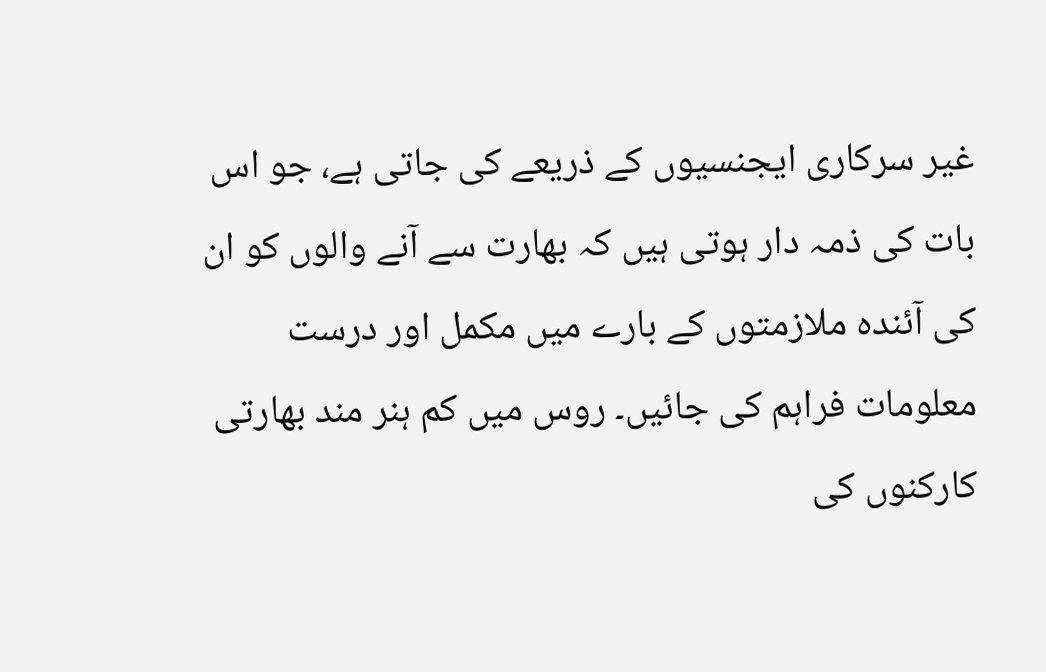غیر سرکاری ایجنسیوں کے ذریعے کی جاتی ہے، جو اس بات کی ذمہ دار ہوتی ہیں کہ بھارت سے آنے والوں کو ان کی آئندہ ملازمتوں کے بارے میں مکمل اور درست معلومات فراہم کی جائیں۔ روس میں کم ہنر مند بھارتی کارکنوں کی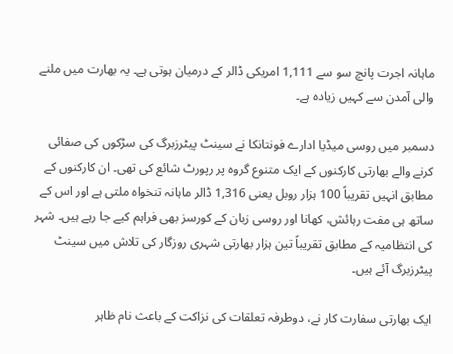ماہانہ اجرت پانچ سو سے 1,111 امریکی ڈالر کے درمیان ہوتی ہے۔ یہ بھارت میں ملنے والی آمدن سے کہیں زیادہ ہے۔

دسمبر میں روسی میڈیا ادارے فونتانکا نے سینٹ پیٹرزبرگ کی سڑکوں کی صفائی کرنے والے بھارتی کارکنوں کے ایک متنوع گروہ پر رپورٹ شائع کی تھی۔ ان کارکنوں کے مطابق انہیں تقریباً 100 ہزار روبل یعنی 1,316 ڈالر ماہانہ تنخواہ ملتی ہے اور اس کے ساتھ ہی مفت رہائش، کھانا اور روسی زبان کے کورسز بھی فراہم کیے جا رہے ہیں۔ شہر کی انتظامیہ کے مطابق تقریباً تین ہزار بھارتی شہری روزگار کی تلاش میں سینٹ پیٹرزبرگ آئے ہیں۔

ایک بھارتی سفارت کار نے، دوطرفہ تعلقات کی نزاکت کے باعث نام ظاہر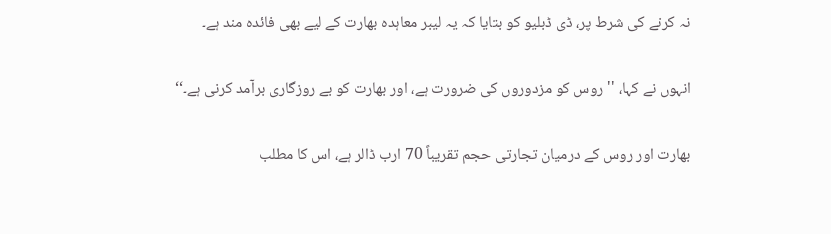نہ کرنے کی شرط پر، ڈی ڈبلیو کو بتایا کہ یہ لیبر معاہدہ بھارت کے لیے بھی فائدہ مند ہے۔

انہوں نے کہا، ''روس کو مزدوروں کی ضرورت ہے، اور بھارت کو بے روزگاری برآمد کرنی ہے۔‘‘

بھارت اور روس کے درمیان تجارتی حجم تقریباً 70 ارب ڈالر ہے، اس کا مطلب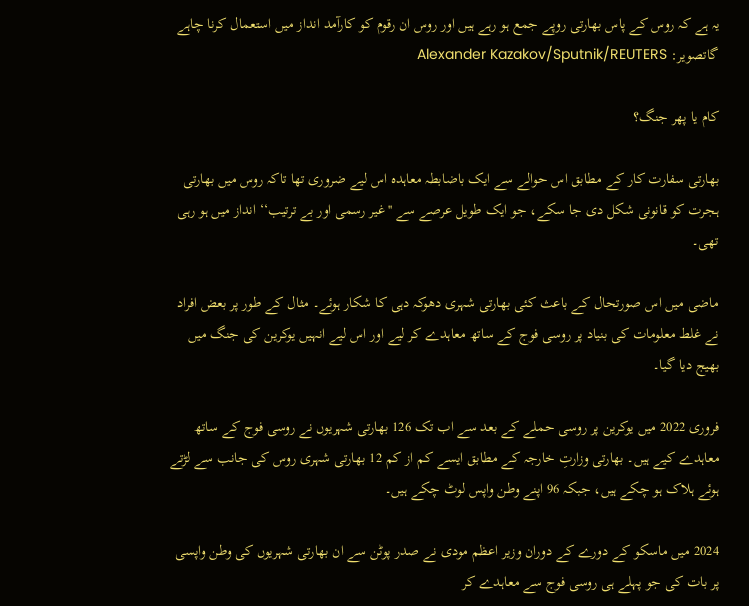یہ ہے کہ روس کے پاس بھارتی روپے جمع ہو رہے ہیں اور روس ان رقوم کو کارآمد انداز میں استعمال کرنا چاہے گاتصویر: Alexander Kazakov/Sputnik/REUTERS

کام یا پھر جنگ؟

بھارتی سفارت کار کے مطابق اس حوالے سے ایک باضابطہ معاہدہ اس لیے ضروری تھا تاکہ روس میں بھارتی ہجرت کو قانونی شکل دی جا سکے، جو ایک طویل عرصے سے ''غیر رسمی اور بے ترتیب‘‘ انداز میں ہو رہی تھی۔

ماضی میں اس صورتحال کے باعث کئی بھارتی شہری دھوکہ دہی کا شکار ہوئے۔ مثال کے طور پر بعض افراد نے غلط معلومات کی بنیاد پر روسی فوج کے ساتھ معاہدے کر لیے اور اس لیے انہیں یوکرین کی جنگ میں بھیج دیا گیا۔

فروری 2022 میں یوکرین پر روسی حملے کے بعد سے اب تک 126 بھارتی شہریوں نے روسی فوج کے ساتھ معاہدے کیے ہیں۔ بھارتی وزارتِ خارجہ کے مطابق ایسے کم از کم 12 بھارتی شہری روس کی جانب سے لڑتے ہوئے ہلاک ہو چکے ہیں، جبکہ 96 اپنے وطن واپس لوٹ چکے ہیں۔

2024 میں ماسکو کے دورے کے دوران وزیر اعظم مودی نے صدر پوٹن سے ان بھارتی شہریوں کی وطن واپسی پر بات کی جو پہلے ہی روسی فوج سے معاہدے کر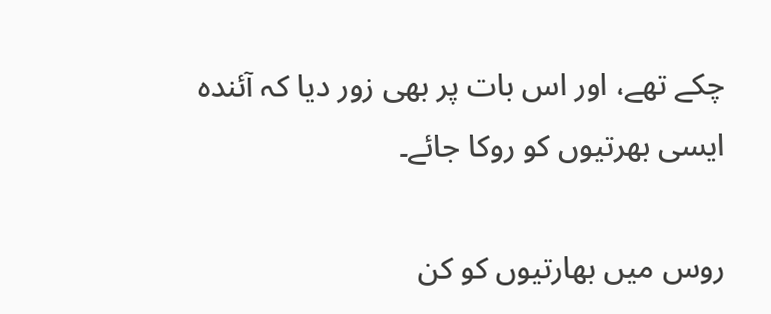چکے تھے، اور اس بات پر بھی زور دیا کہ آئندہ ایسی بھرتیوں کو روکا جائے۔

روس میں بھارتیوں کو کن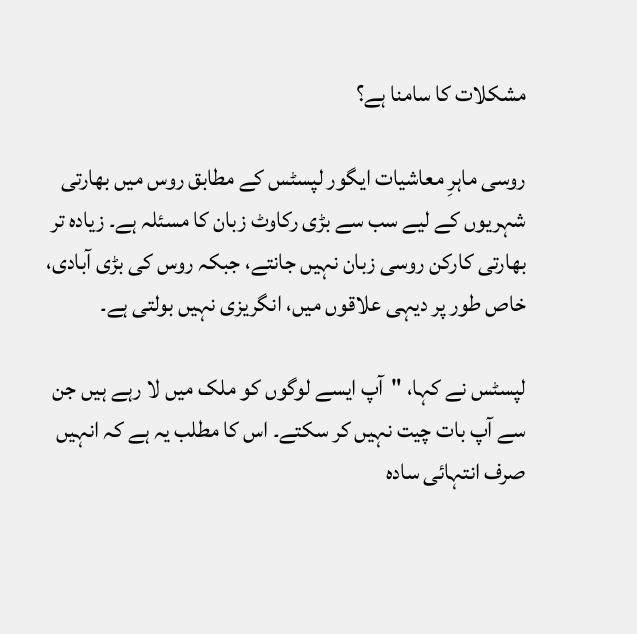مشکلات کا سامنا ہے؟

روسی ماہرِ معاشیات ایگور لپسٹس کے مطابق روس میں بھارتی شہریوں کے لیے سب سے بڑی رکاوٹ زبان کا مسئلہ ہے۔ زیادہ تر بھارتی کارکن روسی زبان نہیں جانتے، جبکہ روس کی بڑی آبادی، خاص طور پر دیہی علاقوں میں، انگریزی نہیں بولتی ہے۔

لپسٹس نے کہا، "آپ ایسے لوگوں کو ملک میں لا رہے ہیں جن سے آپ بات چیت نہیں کر سکتے۔ اس کا مطلب یہ ہے کہ انہیں صرف انتہائی سادہ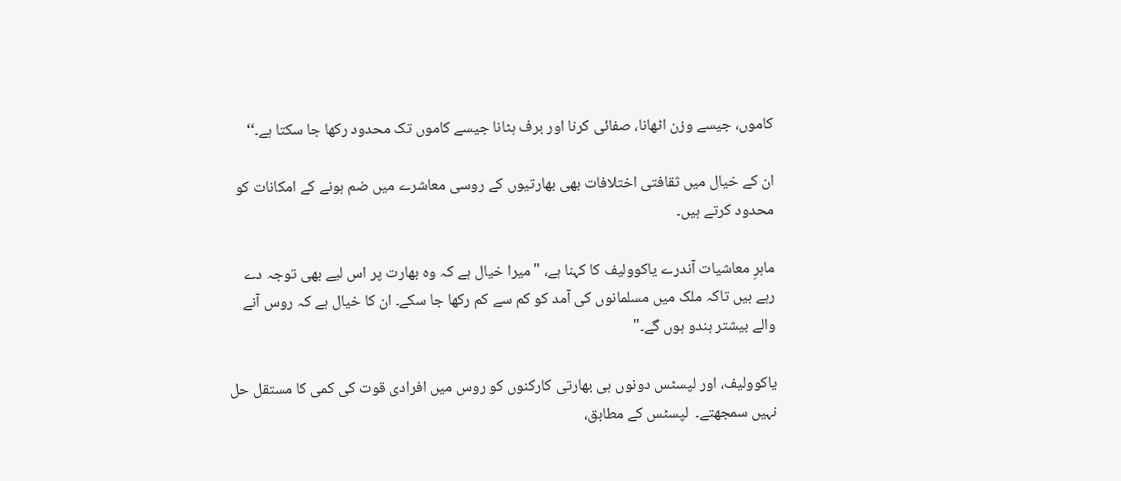کاموں، جیسے وزن اٹھانا، صفائی کرنا اور برف ہٹانا جیسے کاموں تک محدود رکھا جا سکتا ہے۔‘‘

ان کے خیال میں ثقافتی اختلافات بھی بھارتیوں کے روسی معاشرے میں ضم ہونے کے امکانات کو محدود کرتے ہیں۔

ماہرِ معاشیات آندرے یاکوولیف کا کہنا ہے، "میرا خیال ہے کہ وہ بھارت پر اس لیے بھی توجہ دے رہے ہیں تاکہ ملک میں مسلمانوں کی آمد کو کم سے کم رکھا جا سکے۔ ان کا خیال ہے کہ روس آنے والے بیشتر ہندو ہوں گے۔"

یاکوولیف، اور لپسٹس دونوں ہی بھارتی کارکنوں کو روس میں افرادی قوت کی کمی کا مستقل حل نہیں سمجھتے۔  لپسٹس کے مطابق،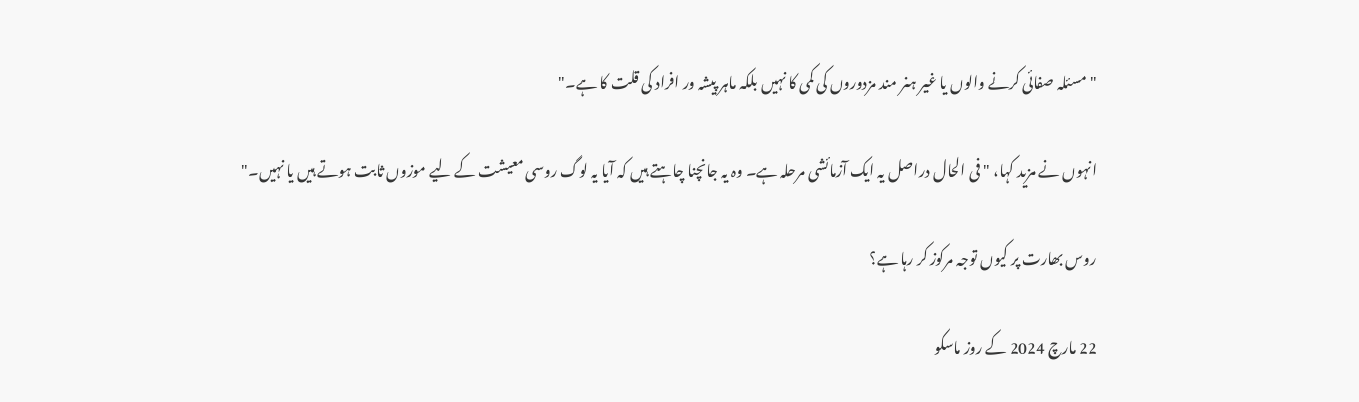"مسئلہ صفائی کرنے والوں یا غیر ہنر مند مزدوروں کی کمی کا نہیں بلکہ ماہر پیشہ ور افراد کی قلت کا ہے۔"

انہوں نے مزید کہا، "فی الحال دراصل یہ ایک آزمائشی مرحلہ ہے۔ وہ یہ جانچنا چاہتے ہیں کہ آیا یہ لوگ روسی معیشت کے لیے موزوں ثابت ہوتے ہیں یا نہیں۔"

روس بھارت پر کیوں توجہ مرکوز کر رہا ہے؟

22 مارچ 2024 کے روز ماسکو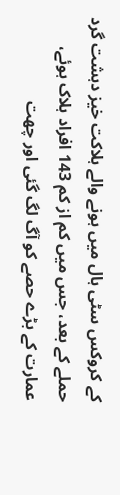کے کروکس سٹی ہال میں ہونے والے ہلاکت خیز دہشت گرد حملے کے بعد، جس میں کم از کم 143 افراد ہلاک ہوئے، عمارت کے بڑے حصے کو آگ لگ گئی اور چھت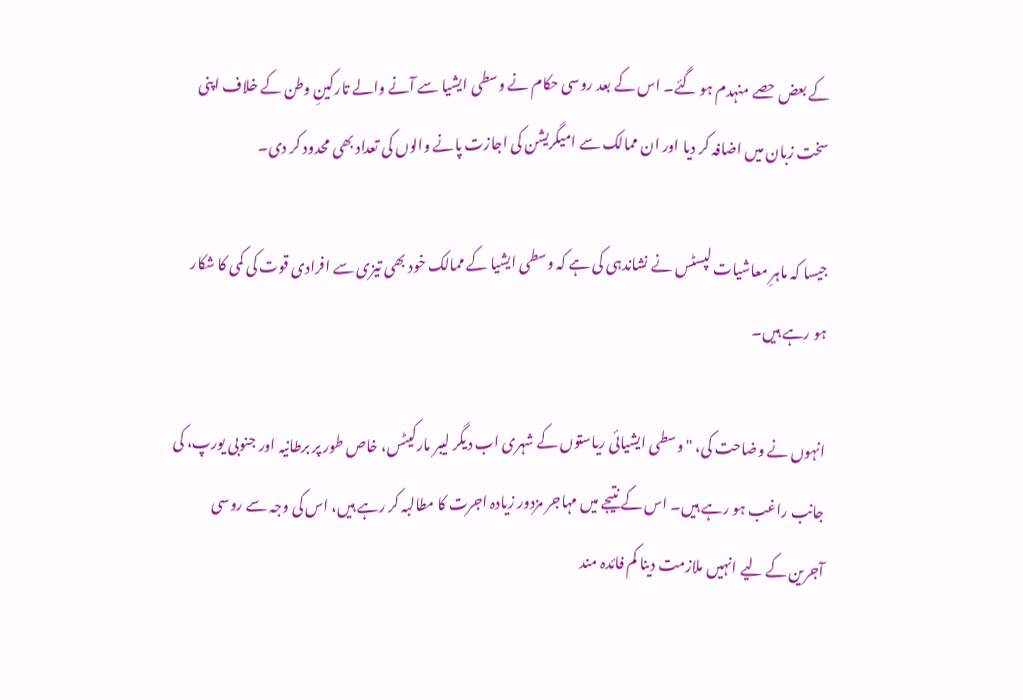کے بعض حصے منہدم ہو گئے۔ اس کے بعد روسی حکام نے وسطی ایشیا سے آنے والے تارکینِ وطن کے خلاف اپنی سخت زبان میں اضافہ کر دیا اور ان ممالک سے امیگریشن کی اجازت پانے والوں کی تعداد بھی محدود کر دی۔

جیسا کہ ماہرِ معاشیات لپسٹس نے نشاندہی کی ہے کہ وسطی ایشیا کے ممالک خود بھی تیزی سے افرادی قوت کی کمی کا شکار ہو رہے ہیں۔

انہوں نے وضاحت کی، "وسطی ایشیائی ریاستوں کے شہری اب دیگر لیبر مارکیٹس، خاص طور پر برطانیہ اور جنوبی یورپ، کی جانب راغب ہو رہے ہیں۔ اس کے نتیجے میں مہاجر مزدور زیادہ اجرت کا مطالبہ کر رہے ہیں، اس کی وجہ سے روسی آجرین کے لیے انہیں ملازمت دینا کم فائدہ مند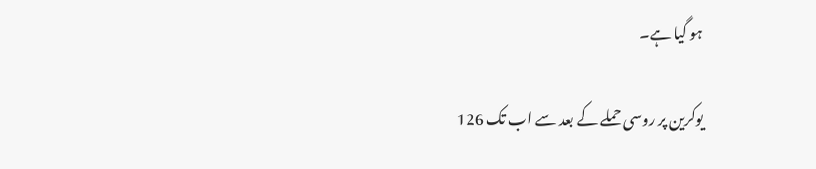ہو گیا ہے۔

یوکرین پر روسی حملے کے بعد سے اب تک 126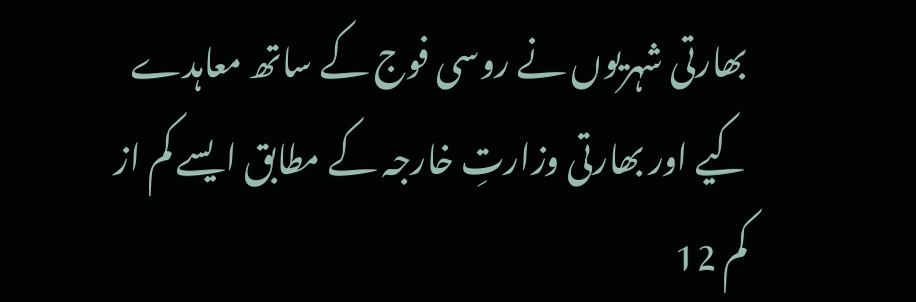بھارتی شہریوں نے روسی فوج کے ساتھ معاہدے کیے اور بھارتی وزارتِ خارجہ کے مطابق ایسے کم از کم 12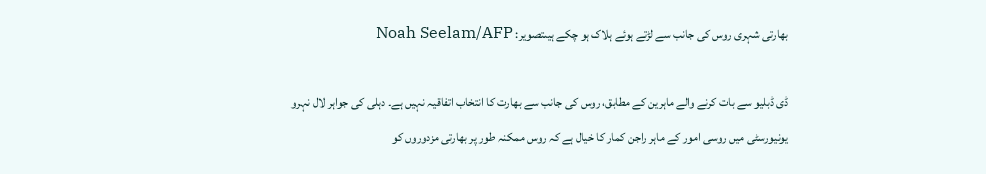بھارتی شہری روس کی جانب سے لڑتے ہوئے ہلاک ہو چکے ہیںتصویر: Noah Seelam/AFP

ڈی ڈبلیو سے بات کرنے والے ماہرین کے مطابق، روس کی جانب سے بھارت کا انتخاب اتفاقیہ نہیں ہے۔ دہلی کی جواہر لال نہرو یونیورسٹی میں روسی امور کے ماہر راجن کمار کا خیال ہے کہ روس ممکنہ طور پر بھارتی مزدوروں کو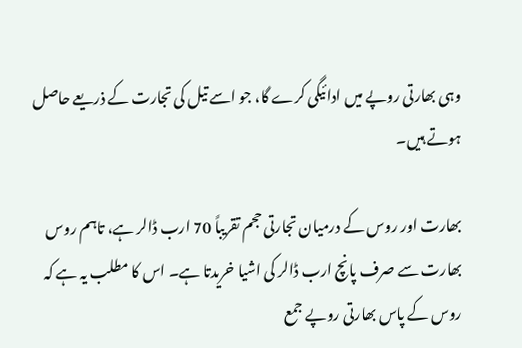وہی بھارتی روپے میں ادائیگی کرے گا، جو اسے تیل کی تجارت کے ذریعے حاصل ہوتے ہیں۔

بھارت اور روس کے درمیان تجارتی حجم تقریباً 70 ارب ڈالر ہے، تاہم روس بھارت سے صرف پانچ ارب ڈالر کی اشیا خریدتا ہے۔ اس کا مطلب یہ ہے کہ روس کے پاس بھارتی روپے جمع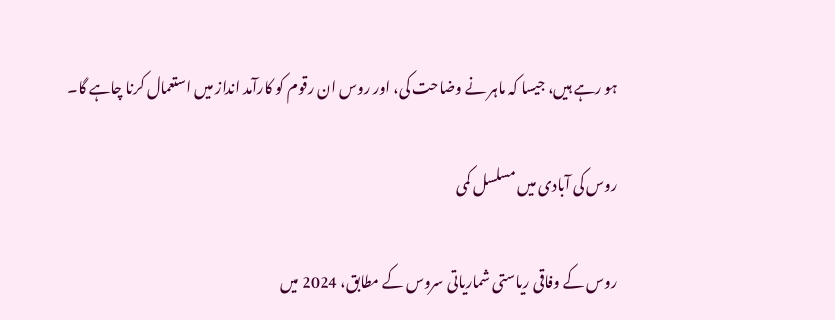ہو رہے ہیں، جیسا کہ ماہر نے وضاحت کی، اور روس ان رقوم کو کارآمد انداز میں استعمال کرنا چاہے گا۔

روس کی آبادی میں مسلسل کمی

روس کے وفاقی ریاستی شماریاتی سروس کے مطابق، 2024 میں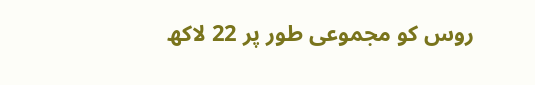روس کو مجموعی طور پر 22 لاکھ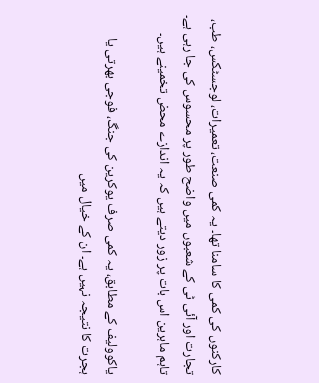کارکنوں کی کمی کا سامنا تھا۔ یہ کمی صنعت، تعمیرات، لوجسٹکس، طب، تجارت اور آئی ٹی کے شعبوں میں واضح طور پر محسوس کی جا رہی ہے۔ تاہم ماہرین اس بات پر زور دیتے ہیں کہ یہ اندازے محض تخمینے ہیں۔

یاکوولیف کے مطابق، یہ کمی صرف یوکرین کی جنگ، فوجی بھرتی یا ہجرت کا نتیجہ نہیں ہے۔ ان کے خیال میں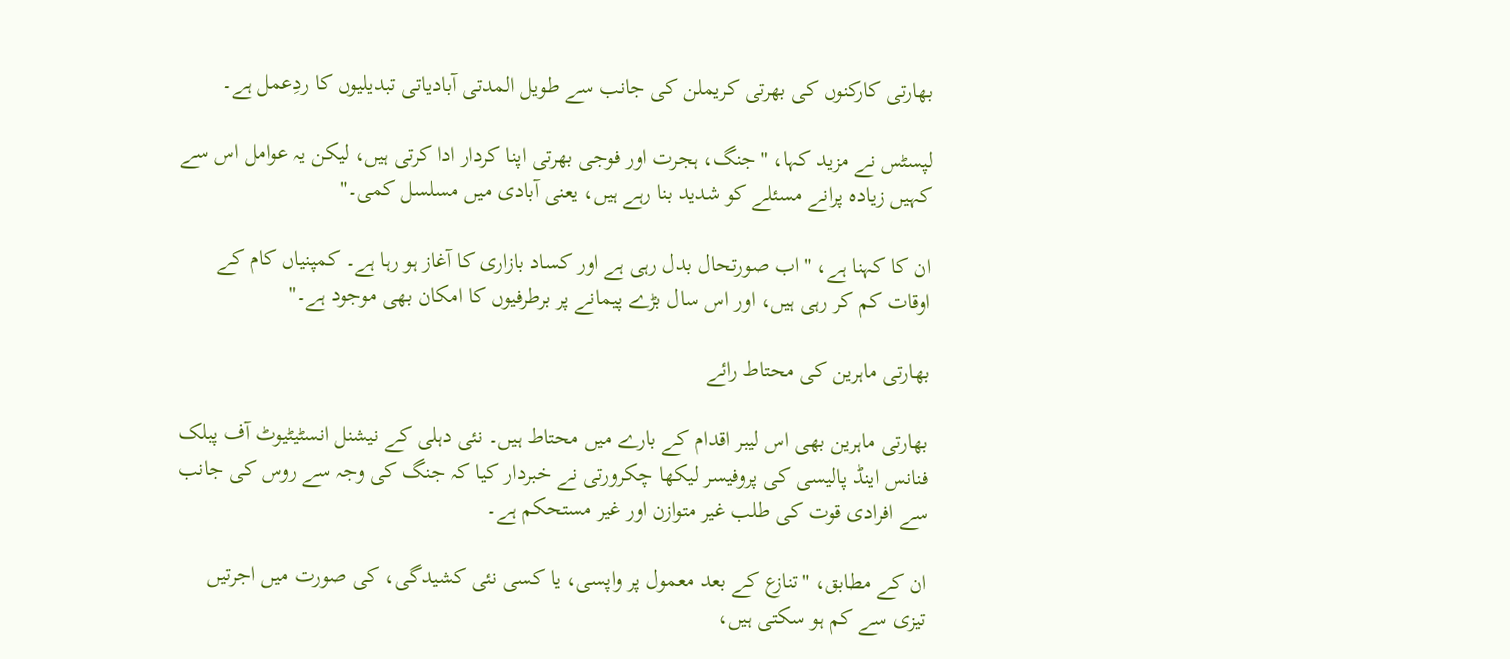بھارتی کارکنوں کی بھرتی کریملن کی جانب سے طویل المدتی آبادیاتی تبدیلیوں کا ردِعمل ہے۔

لپسٹس نے مزید کہا، "جنگ، ہجرت اور فوجی بھرتی اپنا کردار ادا کرتی ہیں، لیکن یہ عوامل اس سے کہیں زیادہ پرانے مسئلے کو شدید بنا رہے ہیں، یعنی آبادی میں مسلسل کمی۔"

ان کا کہنا ہے، "اب صورتحال بدل رہی ہے اور کساد بازاری کا آغاز ہو رہا ہے۔ کمپنیاں کام کے اوقات کم کر رہی ہیں، اور اس سال بڑے پیمانے پر برطرفیوں کا امکان بھی موجود ہے۔"

بھارتی ماہرین کی محتاط رائے

بھارتی ماہرین بھی اس لیبر اقدام کے بارے میں محتاط ہیں۔ نئی دہلی کے نیشنل انسٹیٹیوٹ آف پبلک فنانس اینڈ پالیسی کی پروفیسر لیکھا چکرورتی نے خبردار کیا کہ جنگ کی وجہ سے روس کی جانب سے افرادی قوت کی طلب غیر متوازن اور غیر مستحکم ہے۔

ان کے مطابق، "تنازع کے بعد معمول پر واپسی، یا کسی نئی کشیدگی، کی صورت میں اجرتیں تیزی سے کم ہو سکتی ہیں،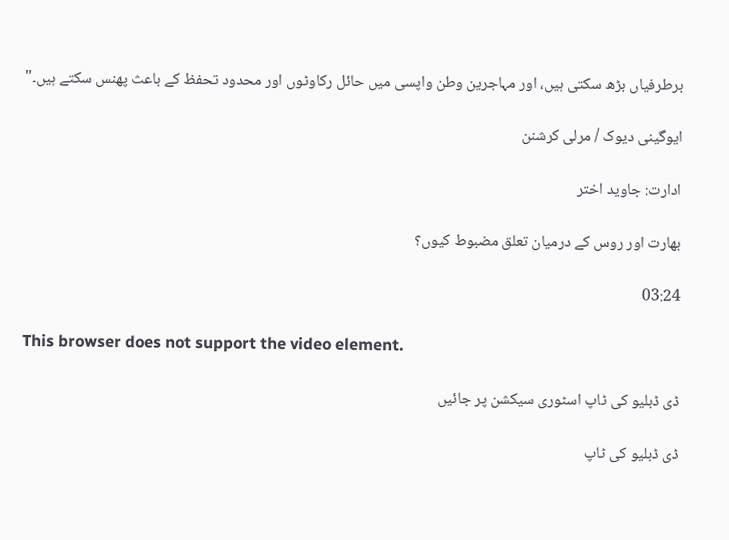برطرفیاں بڑھ سکتی ہیں، اور مہاجرین وطن واپسی میں حائل رکاوٹوں اور محدود تحفظ کے باعث پھنس سکتے ہیں۔"

ایوگینی دیوک / مرلی کرشنن

ادارت: جاوید اختر

بھارت اور روس کے درمیان تعلق مضبوط کیوں؟

03:24

This browser does not support the video element.

ڈی ڈبلیو کی ٹاپ اسٹوری سیکشن پر جائیں

ڈی ڈبلیو کی ٹاپ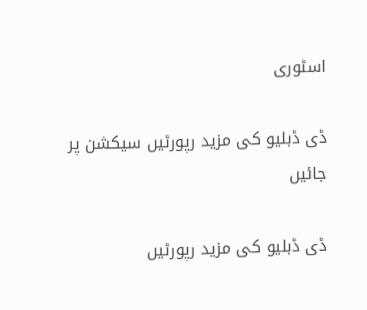اسٹوری

ڈی ڈبلیو کی مزید رپورٹیں سیکشن پر جائیں

ڈی ڈبلیو کی مزید رپورٹیں